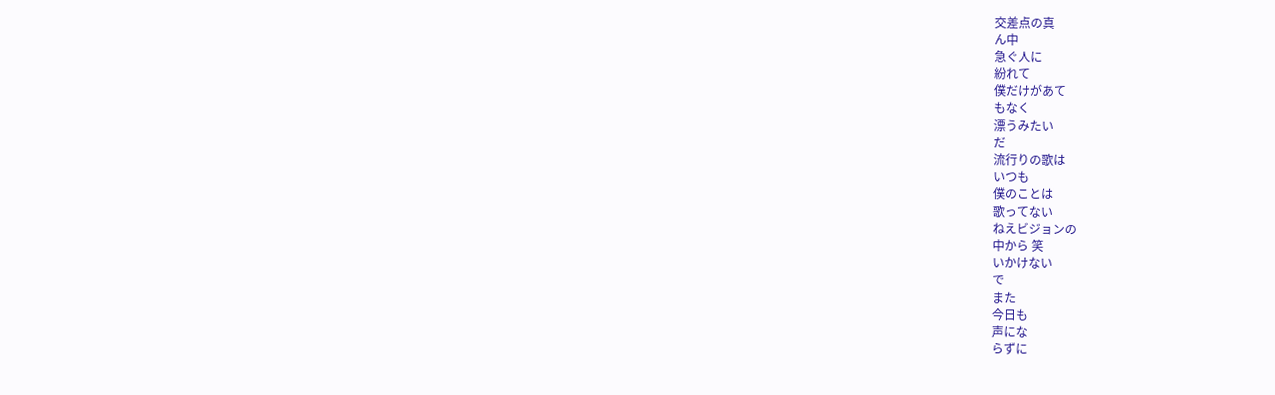交差点の真
ん中
急ぐ人に
紛れて
僕だけがあて
もなく
漂うみたい
だ
流行りの歌は
いつも
僕のことは
歌ってない
ねえビジョンの
中から 笑
いかけない
で
また
今日も
声にな
らずに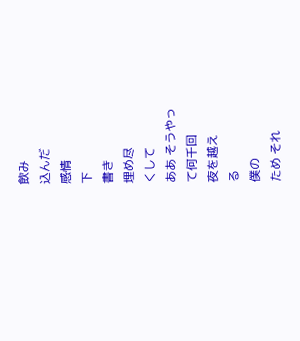飲み
込んだ
感情
下
書き
埋め尽
くして
ああ そうやっ
て何千回
夜を越え
る
僕の
ため それ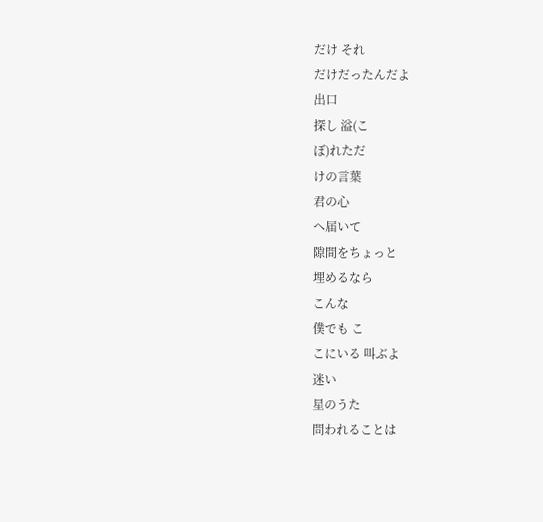だけ それ
だけだったんだよ
出口
探し 溢(こ
ぼ)れただ
けの言葉
君の心
へ届いて
隙間をちょっと
埋めるなら
こんな
僕でも こ
こにいる 叫ぶよ
迷い
星のうた
問われることは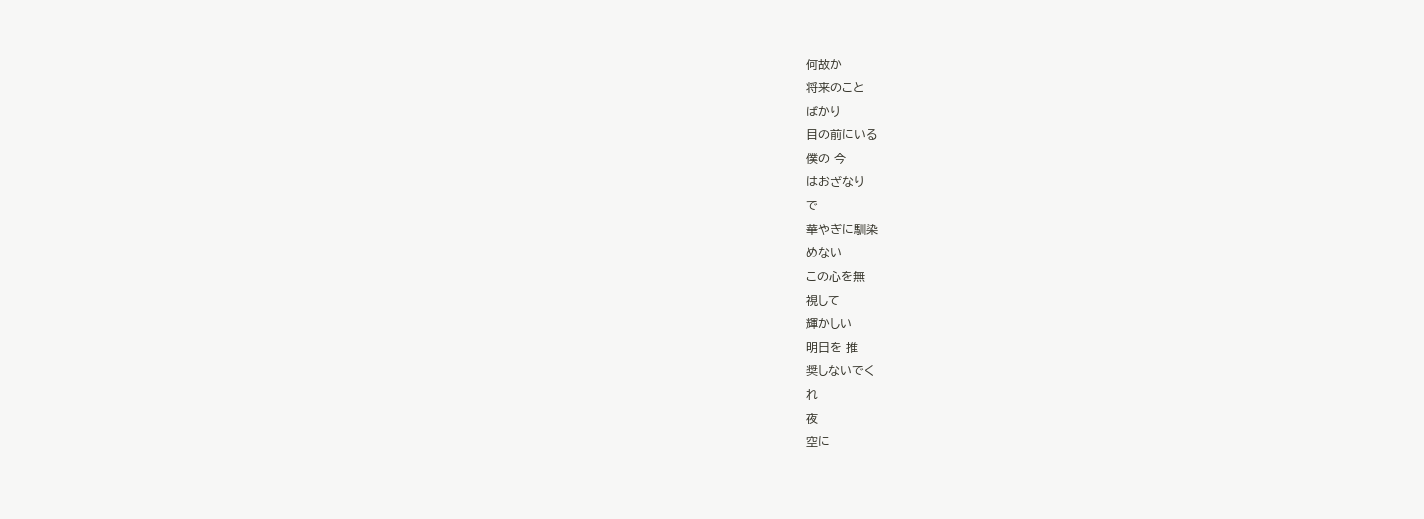何故か
将来のこと
ばかり
目の前にいる
僕の 今
はおざなり
で
華やぎに馴染
めない
この心を無
視して
輝かしい
明日を 推
奨しないでく
れ
夜
空に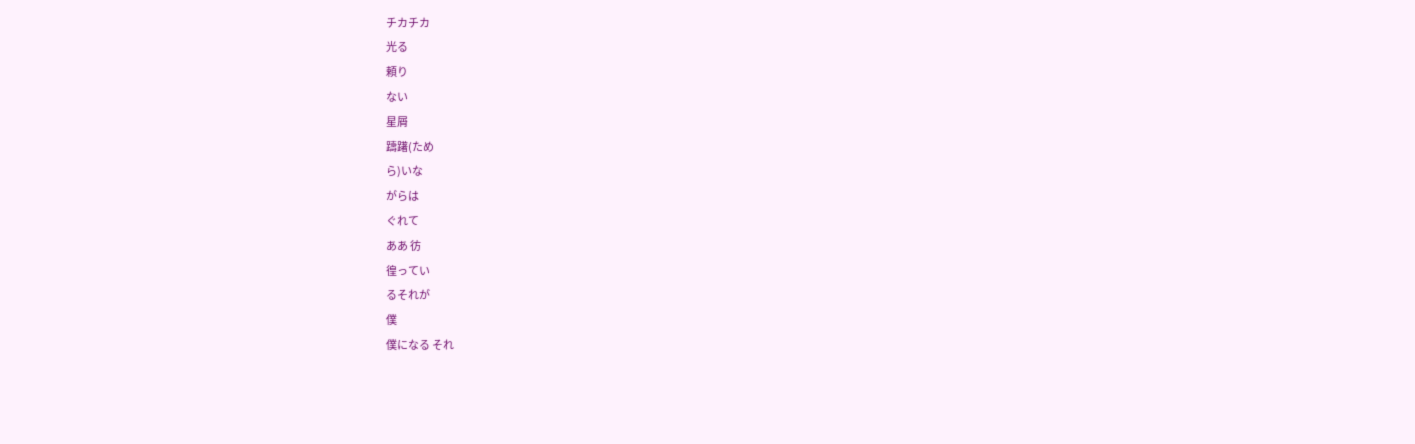チカチカ
光る
頼り
ない
星屑
躊躇(ため
ら)いな
がらは
ぐれて
ああ 彷
徨ってい
るそれが
僕
僕になる それ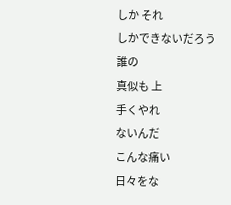しか それ
しかできないだろう
誰の
真似も 上
手くやれ
ないんだ
こんな痛い
日々をな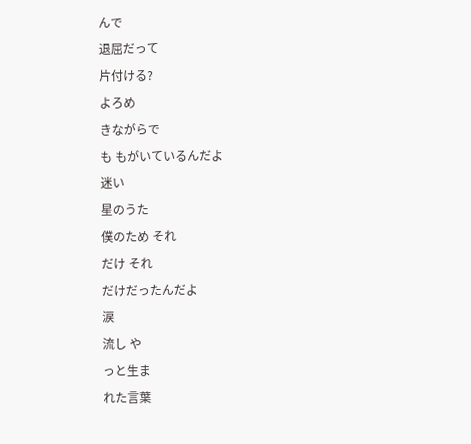んで
退屈だって
片付ける?
よろめ
きながらで
も もがいているんだよ
迷い
星のうた
僕のため それ
だけ それ
だけだったんだよ
涙
流し や
っと生ま
れた言葉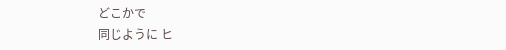どこかで
同じように ヒ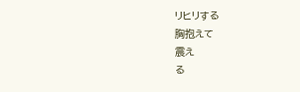リヒリする
胸抱えて
震え
る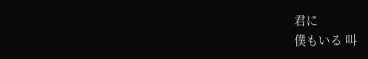君に
僕もいる 叫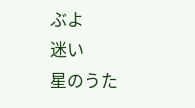ぶよ
迷い
星のうた